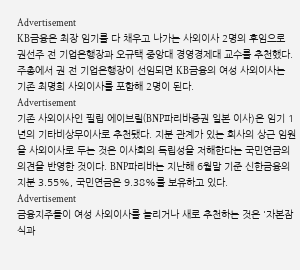Advertisement
KB금융은 최장 임기를 다 채우고 나가는 사외이사 2명의 후임으로 권선주 전 기업은행장과 오규택 중앙대 경영경제대 교수를 추천했다. 주총에서 권 전 기업은행장이 선임되면 KB금융의 여성 사외이사는 기존 최명희 사외이사를 포함해 2명이 된다.
Advertisement
기존 사외이사인 필립 에이브릴(BNP파리바증권 일본 이사)은 임기 1년의 기타비상무이사로 추천됐다. 지분 관계가 있는 회사의 상근 임원을 사외이사로 두는 것은 이사회의 독립성을 저해한다는 국민연금의 의견을 반영한 것이다. BNP파리바는 지난해 6월말 기준 신한금융의 지분 3.55%, 국민연금은 9.38%를 보유하고 있다.
Advertisement
금융지주들이 여성 사외이사를 늘리거나 새로 추천하는 것은 '자본잠식과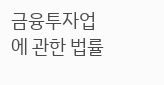금융투자업에 관한 법률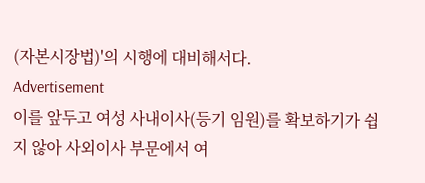(자본시장법)'의 시행에 대비해서다.
Advertisement
이를 앞두고 여성 사내이사(등기 임원)를 확보하기가 쉽지 않아 사외이사 부문에서 여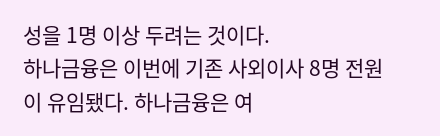성을 1명 이상 두려는 것이다.
하나금융은 이번에 기존 사외이사 8명 전원이 유임됐다. 하나금융은 여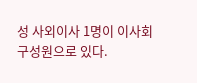성 사외이사 1명이 이사회 구성원으로 있다.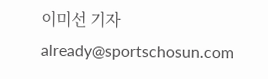이미선 기자 already@sportschosun.com